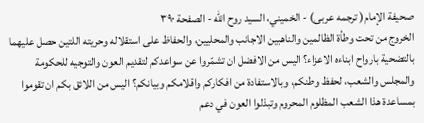صحيفة الإمام( ترجمه عربى) - الخميني، السيد روح الله - الصفحة ٣٩٠
الخروج من تحت وطأة الظالمين والناهبين الاجانب والمحليين، والحفاظ على استقلاله وحريته اللتين حصل عليهما بالتضحية بارواح ابناءه الاعزاء؟ اليس من الافضل ان تشمّروا عن سواعدكم لتقديم العون والتوجيه للحكومة والمجلس والشعب، لحفظ وطنكم، وبالاستفادة من افكاركم واقلامكم وبيانكم؟ اليس من اللائق بكم ان تقوموا بمساعدة هذا الشعب المظلوم المحروم وتبذلوا العون في دعم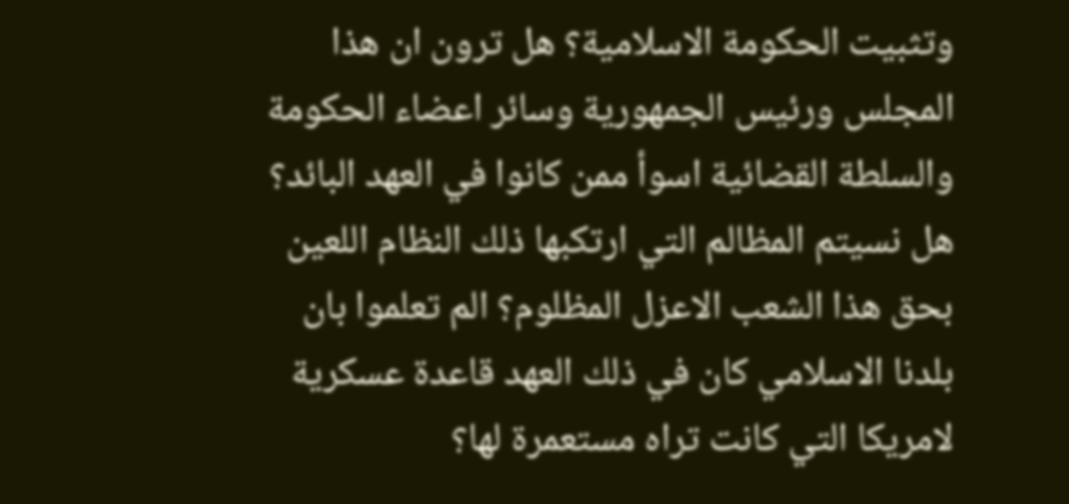وتثبيت الحكومة الاسلامية؟ هل ترون ان هذا المجلس ورئيس الجمهورية وسائر اعضاء الحكومة والسلطة القضائية اسوأ ممن كانوا في العهد البائد؟ هل نسيتم المظالم التي ارتكبها ذلك النظام اللعين بحق هذا الشعب الاعزل المظلوم؟ الم تعلموا بان بلدنا الاسلامي كان في ذلك العهد قاعدة عسكرية لامريكا التي كانت تراه مستعمرة لها؟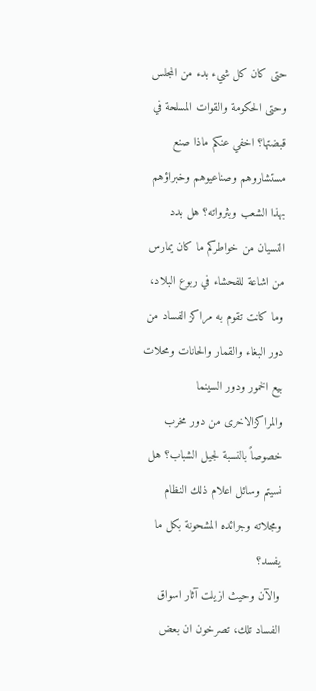حتى كان كل شيء بدء من المجلس وحتى الحكومة والقوات المسلحة في قبضتها؟ اخفي عنكم ماذا صنع مستشاروهم وصناعيوهم وخبراؤهم بهذا الشعب وبثرواته؟ هل بدد النسيان من خواطركم ما كان يمارس من اشاعة للفحشاء في ربوع البلاد، وما كانت تقوم به مراكز الفساد من دور البغاء والقمار والحانات ومحلات بيع الخمور ودور السينما والمراكزالاخرى من دور مخرب خصوصاً بالنسبة لجيل الشباب؟ هل نسيتم وسائل اعلام ذلك النظام ومجلاته وجرائده المشحونة بكل ما يفسد؟
والآن وحيث ازيلت آثار اسواق الفساد تلك، تصرخون ان بعض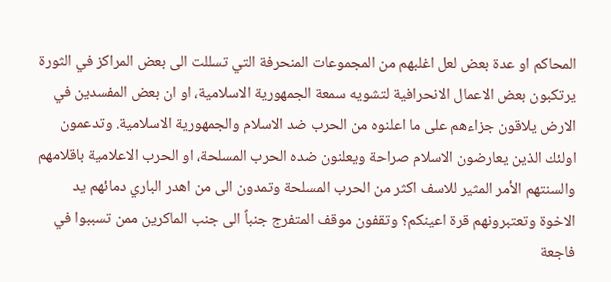المحاكم او عدة بعض لعل اغلبهم من المجموعات المنحرفة التي تسللت الى بعض المراكز في الثورة يرتكبون بعض الاعمال الانحرافية لتشويه سمعة الجمهورية الاسلامية، او ان بعض المفسدين في الارض يلاقون جزاءهم على ما اعلنوه من الحرب ضد الاسلام والجمهورية الاسلامية. وتدعمون اولئك الذين يعارضون الاسلام صراحة ويعلنون ضده الحرب المسلحة، او الحرب الاعلامية باقلامهم والسنتهم الأمر المثير للاسف اكثر من الحرب المسلحة وتمدون الى من اهدر الباري دمائهم يد الاخوة وتعتبرونهم قرة اعينكم؟ وتقفون موقف المتفرج جنباً الى جنب الماكرين ممن تسببوا في فاجعة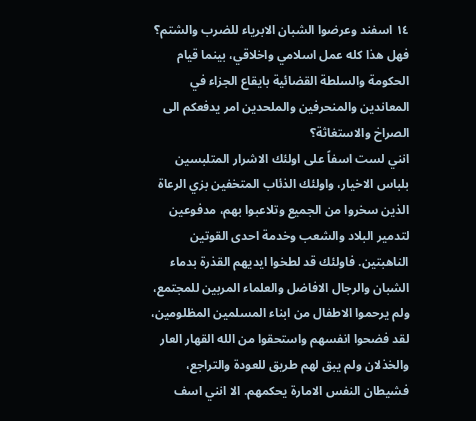١٤ اسفند وعرضوا الشبان الابرياء للضرب والشتم؟ فهل هذا كله عمل اسلامي واخلاقي، بينما قيام الحكومة والسلطة القضائية بايقاع الجزاء في المعاندين والمنحرفين والملحدين امر يدفعكم الى الصراخ والاستغاثة؟
انني لست اسفاً على اولئك الاشرار المتلبسين بلباس الاخيار، واولئك الذئاب المتخفين بزي الرعاة الذين سخروا من الجميع وتلاعبوا بهم، مدفوعين لتدمير البلاد والشعب وخدمة احدى القوتين الناهبتين. فاولئك قد لطخوا ايديهم القذرة بدماء الشبان والرجال الافاضل والعلماء المربين للمجتمع، ولم يرحموا الاطفال من ابناء المسلمين المظلومين، لقد فضحوا انفسهم واستحقوا من الله القهار العار والخذلان ولم يبق لهم طريق للعودة والتراجع، فشيطان النفس الامارة يحكمهم. الا انني اسف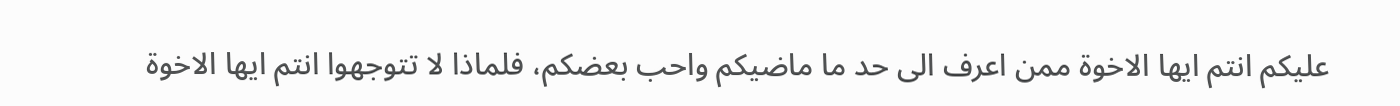عليكم انتم ايها الاخوة ممن اعرف الى حد ما ماضيكم واحب بعضكم، فلماذا لا تتوجهوا انتم ايها الاخوة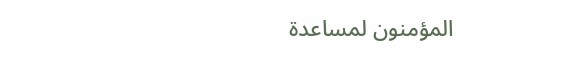المؤمنون لمساعدة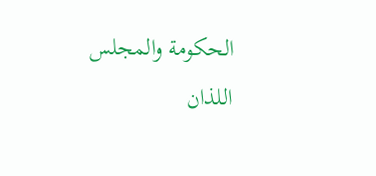الحكومة والمجلس اللذان